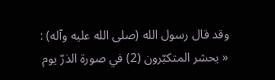وقد قال رسول الله (صلى الله عليه وآله) : « يحشر المتكبّرون (2) في صورة الذرّ يوم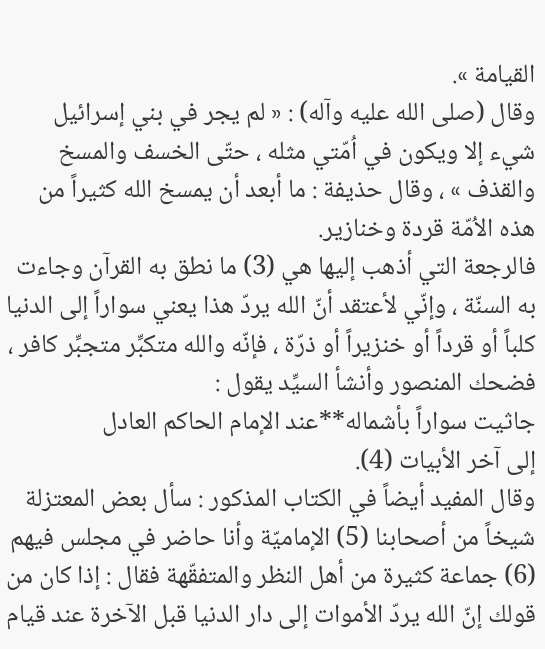القيامة ».
وقال (صلى الله عليه وآله) : « لم يجر في بني إسرائيل شيء إلا ويكون في اُمّتي مثله ، حتّى الخسف والمسخ والقذف » ، وقال حذيفة : ما أبعد أن يمسخ الله كثيراً من هذه الاُمّة قردة وخنازير.
فالرجعة التي أذهب إليها هي (3) ما نطق به القرآن وجاءت به السنّة ، وإنّي لأعتقد أنّ الله يردّ هذا يعني سواراً إلى الدنيا كلباً أو قرداً أو خنزيراً أو ذرّة ، فإنّه والله متكبِّر متجبِّر كافر ، فضحك المنصور وأنشأ السيِّد يقول :
جاثيت سواراً بأشماله**عند الإمام الحاكم العادل
إلى آخر الأبيات (4).
وقال المفيد أيضاً في الكتاب المذكور : سأل بعض المعتزلة شيخاً من أصحابنا (5) الإماميّة وأنا حاضر في مجلس فيهم (6) جماعة كثيرة من أهل النظر والمتفقّهة فقال : إذا كان من قولك إنّ الله يردّ الأموات إلى دار الدنيا قبل الآخرة عند قيام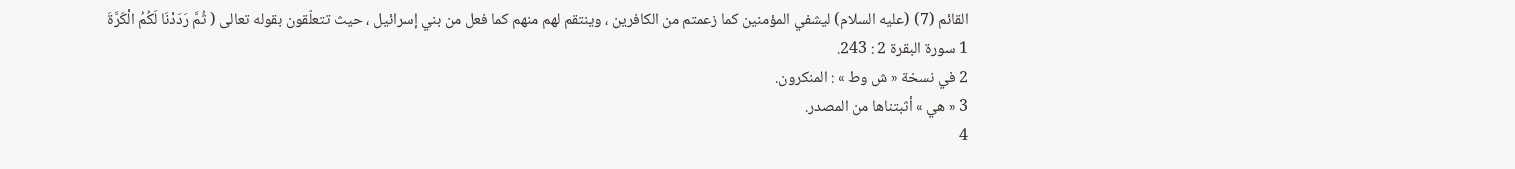القائم (7) (عليه السلام) ليشفي المؤمنين كما زعمتم من الكافرين ، وينتقم لهم منهم كما فعل من بني إسرائيل ، حيث تتعلّقون بقوله تعالى ( ثُمَّ رَدَدْنَا لَكُمُ الْكَرَّةَ
1 سورة البقرة 2 : 243.
2 في نسخة « ش وط » : المنكرون.
3 « هي » أثبتناها من المصدر.
4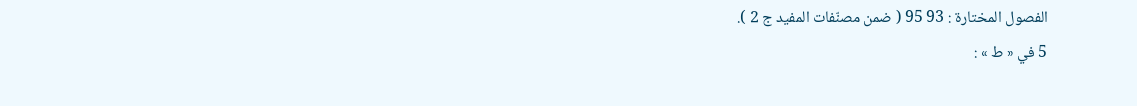الفصول المختارة : 93 95 ( ضمن مصنّفات المفيد ج 2 ).
5 في « ط » :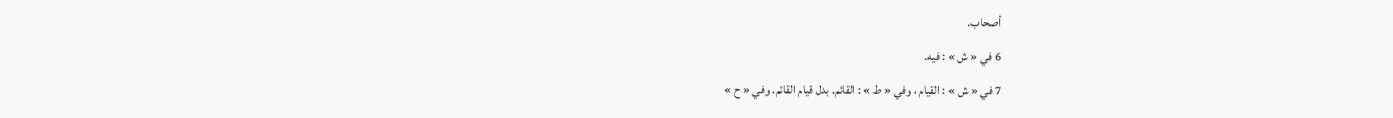أصحاب.
6 في « ش » : فيه.
7 في « ش » : القيام ، وفي « ط » : القائم. بدل قيام القائم. وفي « ح »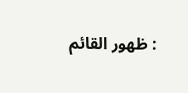: ظهور القائم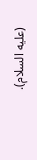(عليه السلام).